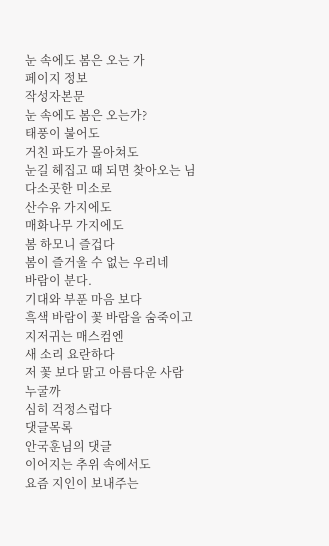눈 속에도 봄은 오는 가
페이지 정보
작성자본문
눈 속에도 봄은 오는가?
태풍이 불어도
거친 파도가 몰아쳐도
눈길 헤집고 때 되면 찾아오는 님
다소곳한 미소로
산수유 가지에도
매화나무 가지에도
봄 하모니 즐겁다
봄이 즐거울 수 없는 우리네
바람이 분다.
기대와 부푼 마음 보다
흑색 바람이 꽃 바람을 숨죽이고
지저귀는 매스컴엔
새 소리 요란하다
저 꽃 보다 맑고 아름다운 사람 누굴까
심히 걱정스럽다
댓글목록
안국훈님의 댓글
이어지는 추위 속에서도
요즘 지인이 보내주는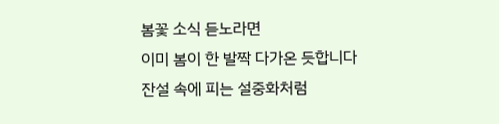봄꽃 소식 듣노라면
이미 봄이 한 발짝 다가온 듯합니다
잔설 속에 피는 설중화처럼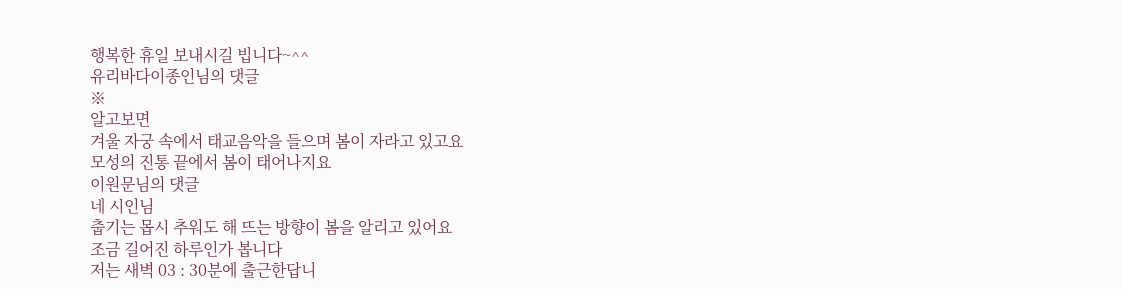행복한 휴일 보내시길 빕니다~^^
유리바다이종인님의 댓글
※
알고보면
겨울 자궁 속에서 태교음악을 들으며 봄이 자라고 있고요
모성의 진통 끝에서 봄이 태어나지요
이원문님의 댓글
네 시인님
춥기는 몹시 추워도 해 뜨는 방향이 봄을 알리고 있어요
조금 길어진 하루인가 봅니다
저는 새벽 03 : 30분에 출근한답니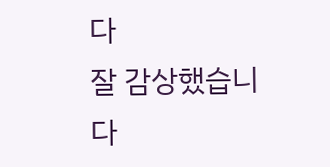다
잘 감상했습니다